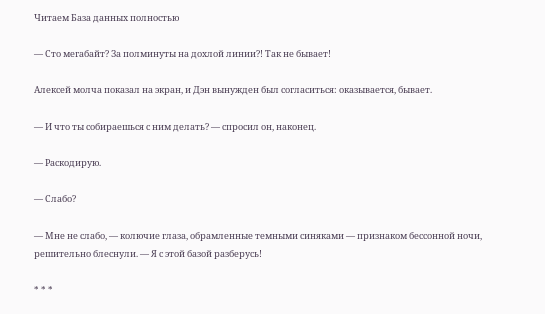Читаем База данных полностью

— Сто мегабайт? За полминуты на дохлой линии?! Так не бывает!

Алексей молча показал на экран, и Дэн вынужден был согласиться: оказывается, бывает.

— И что ты собираешься с ним делать? — спросил он, наконец.

— Раскодирую.

— Слабо?

— Мне не слабо, — колючие глаза, обрамленные темными синяками — признаком бессонной ночи, решительно блеснули. — Я с этой базой разберусь!

* * *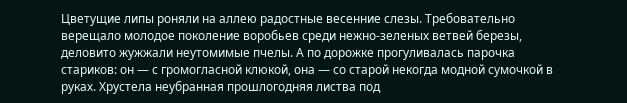Цветущие липы роняли на аллею радостные весенние слезы. Требовательно верещало молодое поколение воробьев среди нежно-зеленых ветвей березы, деловито жужжали неутомимые пчелы. А по дорожке прогуливалась парочка стариков: он — с громогласной клюкой, она — со старой некогда модной сумочкой в руках. Хрустела неубранная прошлогодняя листва под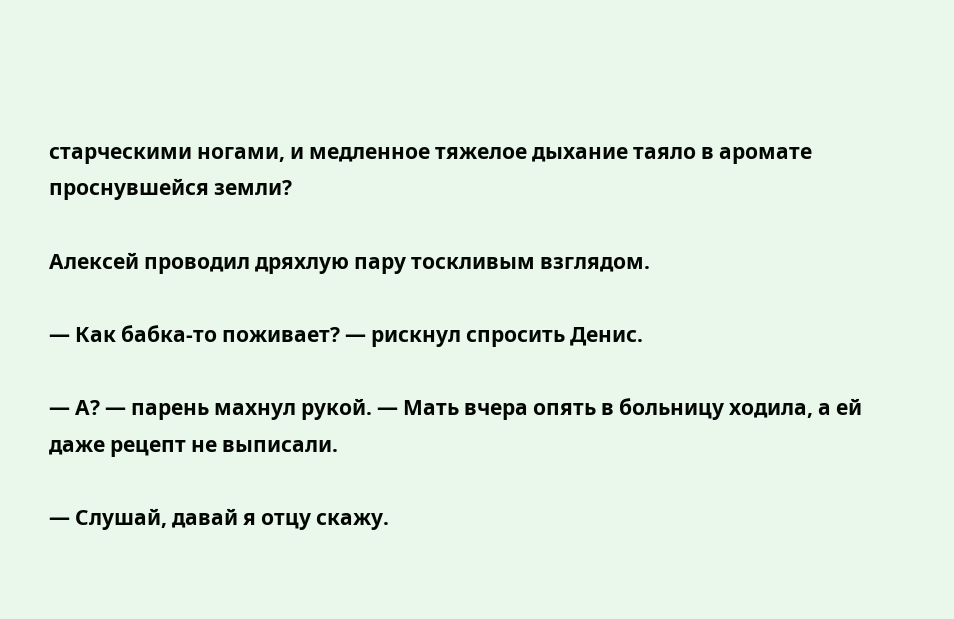старческими ногами, и медленное тяжелое дыхание таяло в аромате проснувшейся земли?

Алексей проводил дряхлую пару тоскливым взглядом.

— Как бабка-то поживает? — рискнул спросить Денис.

— А? — парень махнул рукой. — Мать вчера опять в больницу ходила, а ей даже рецепт не выписали.

— Слушай, давай я отцу скажу.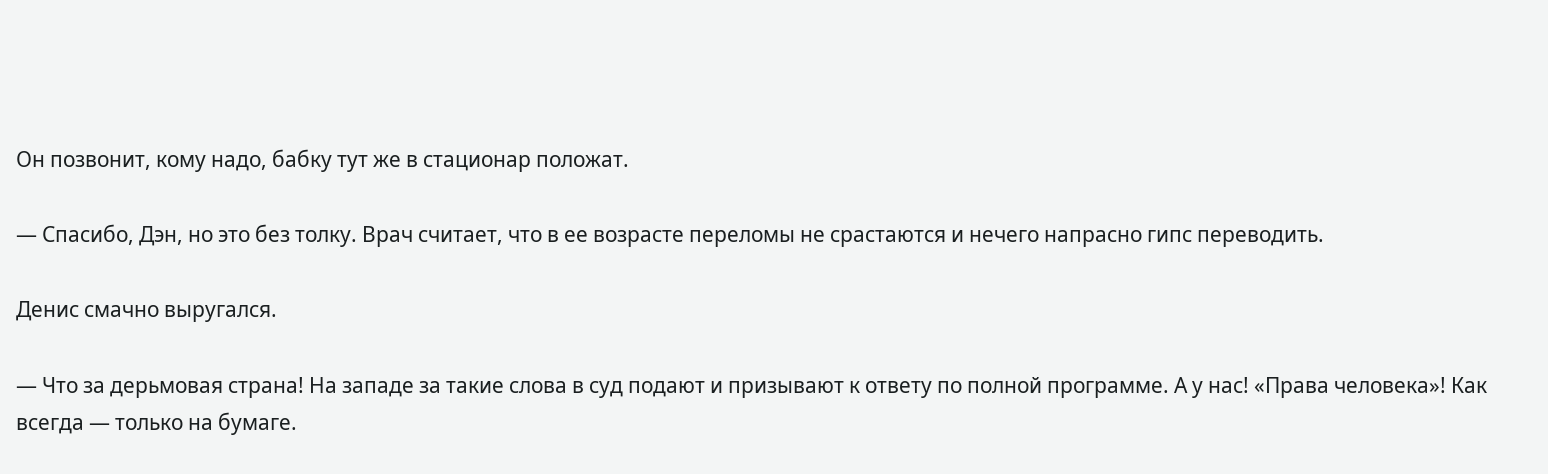Он позвонит, кому надо, бабку тут же в стационар положат.

— Спасибо, Дэн, но это без толку. Врач считает, что в ее возрасте переломы не срастаются и нечего напрасно гипс переводить.

Денис смачно выругался.

— Что за дерьмовая страна! На западе за такие слова в суд подают и призывают к ответу по полной программе. А у нас! «Права человека»! Как всегда — только на бумаге.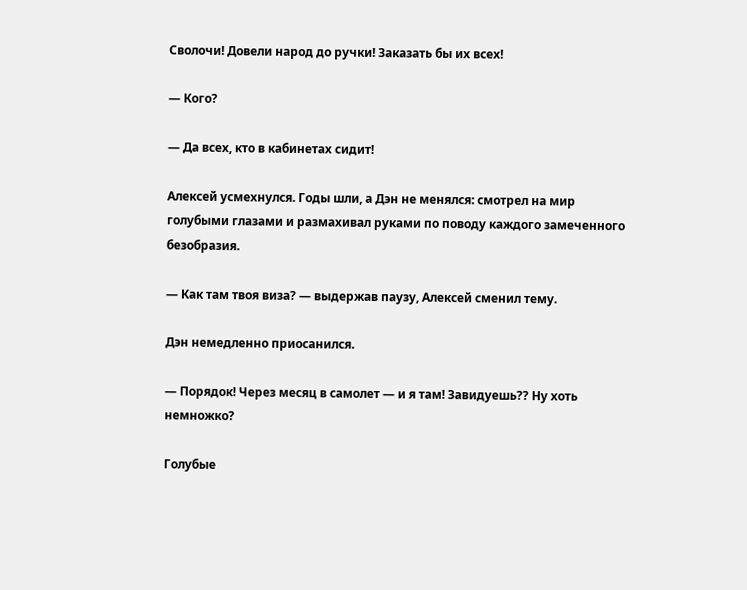Сволочи! Довели народ до ручки! Заказать бы их всех!

— Кого?

— Да всех, кто в кабинетах сидит!

Алексей усмехнулся. Годы шли, а Дэн не менялся: смотрел на мир голубыми глазами и размахивал руками по поводу каждого замеченного безобразия.

— Как там твоя виза? — выдержав паузу, Алексей сменил тему.

Дэн немедленно приосанился.

— Порядок! Через месяц в самолет — и я там! Завидуешь?? Ну хоть немножко?

Голубые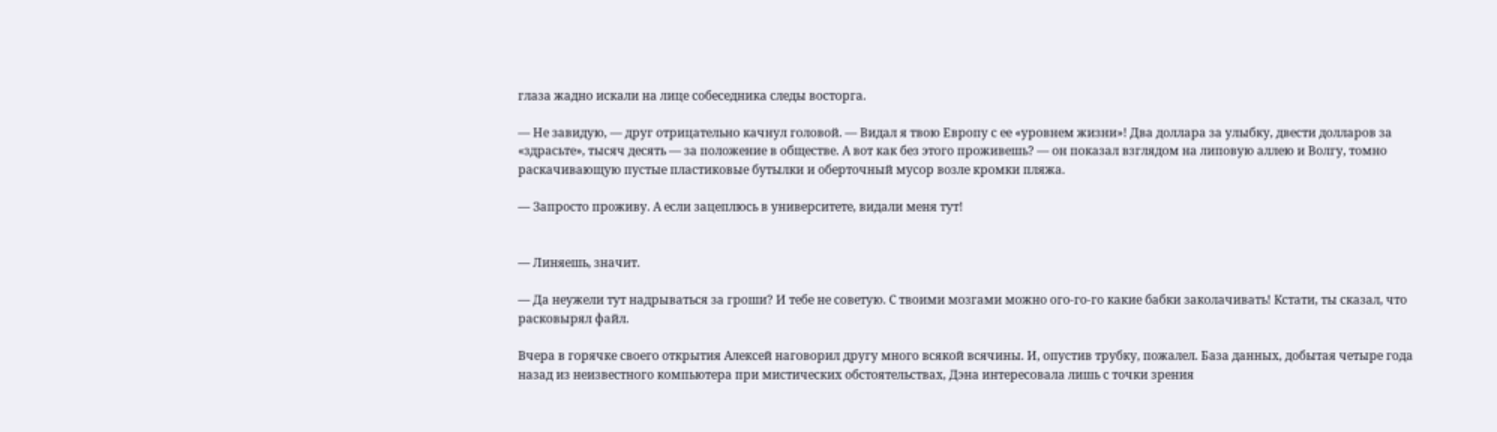глаза жадно искали на лице собеседника следы восторга.

— Не завидую, — друг отрицательно качнул головой. — Видал я твою Европу с ее «уровнем жизни»! Два доллара за улыбку, двести долларов за «здрасьте», тысяч десять — за положение в обществе. А вот как без этого проживешь? — он показал взглядом на липовую аллею и Волгу, томно раскачивающую пустые пластиковые бутылки и оберточный мусор возле кромки пляжа.

— Запросто проживу. А если зацеплюсь в университете, видали меня тут!


— Линяешь, значит.

— Да неужели тут надрываться за гроши? И тебе не советую. С твоими мозгами можно ого-го-го какие бабки заколачивать! Кстати, ты сказал, что расковырял файл.

Вчера в горячке своего открытия Алексей наговорил другу много всякой всячины. И, опустив трубку, пожалел. База данных, добытая четыре года назад из неизвестного компьютера при мистических обстоятельствах, Дэна интересовала лишь с точки зрения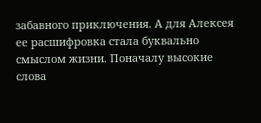забавного приключения. А для Алексея ее расшифровка стала буквально смыслом жизни. Поначалу высокие слова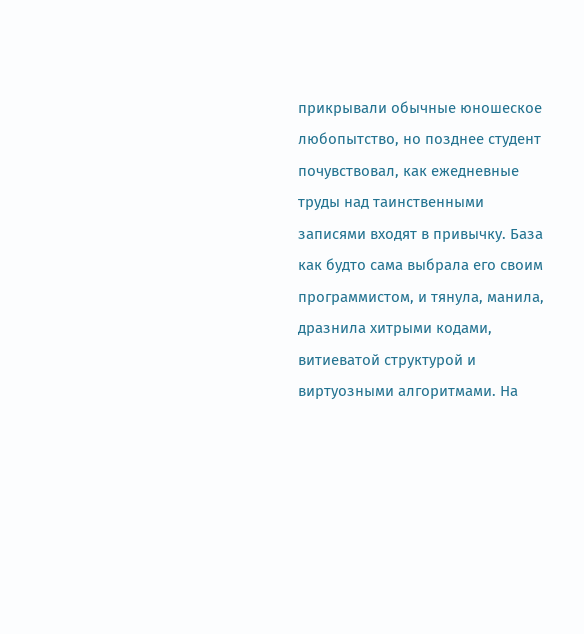прикрывали обычные юношеское любопытство, но позднее студент почувствовал, как ежедневные труды над таинственными записями входят в привычку. База как будто сама выбрала его своим программистом, и тянула, манила, дразнила хитрыми кодами, витиеватой структурой и виртуозными алгоритмами. На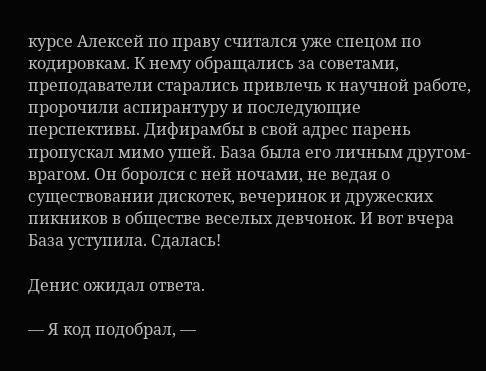курсе Алексей по праву считался уже спецом по кодировкам. К нему обращались за советами, преподаватели старались привлечь к научной работе, пророчили аспирантуру и последующие перспективы. Дифирамбы в свой адрес парень пропускал мимо ушей. База была его личным другом-врагом. Он боролся с ней ночами, не ведая о существовании дискотек, вечеринок и дружеских пикников в обществе веселых девчонок. И вот вчера База уступила. Сдалась!

Денис ожидал ответа.

— Я код подобрал, —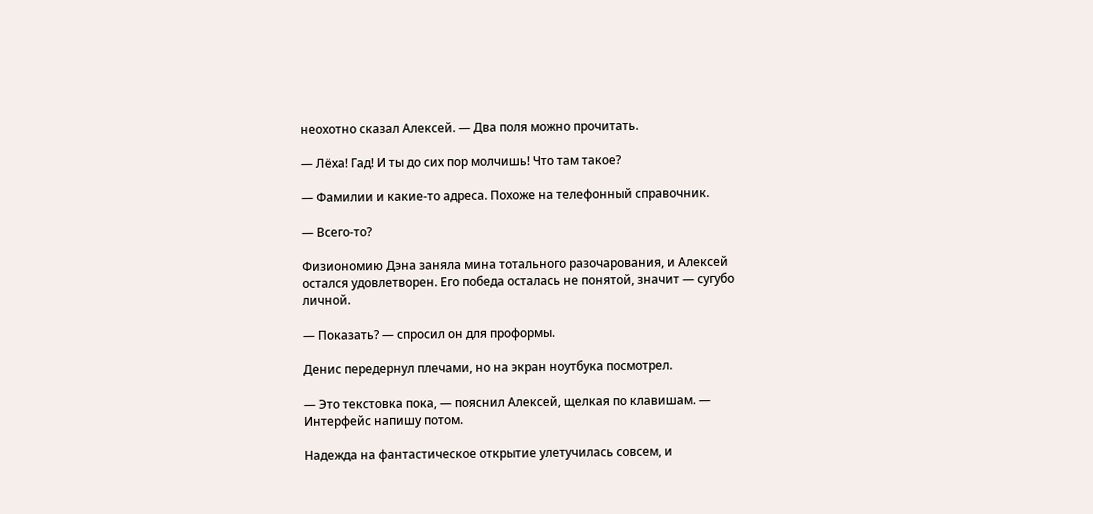неохотно сказал Алексей. — Два поля можно прочитать.

— Лёха! Гад! И ты до сих пор молчишь! Что там такое?

— Фамилии и какие-то адреса. Похоже на телефонный справочник.

— Всего-то?

Физиономию Дэна заняла мина тотального разочарования, и Алексей остался удовлетворен. Его победа осталась не понятой, значит — сугубо личной.

— Показать? — спросил он для проформы.

Денис передернул плечами, но на экран ноутбука посмотрел.

— Это текстовка пока, — пояснил Алексей, щелкая по клавишам. — Интерфейс напишу потом.

Надежда на фантастическое открытие улетучилась совсем, и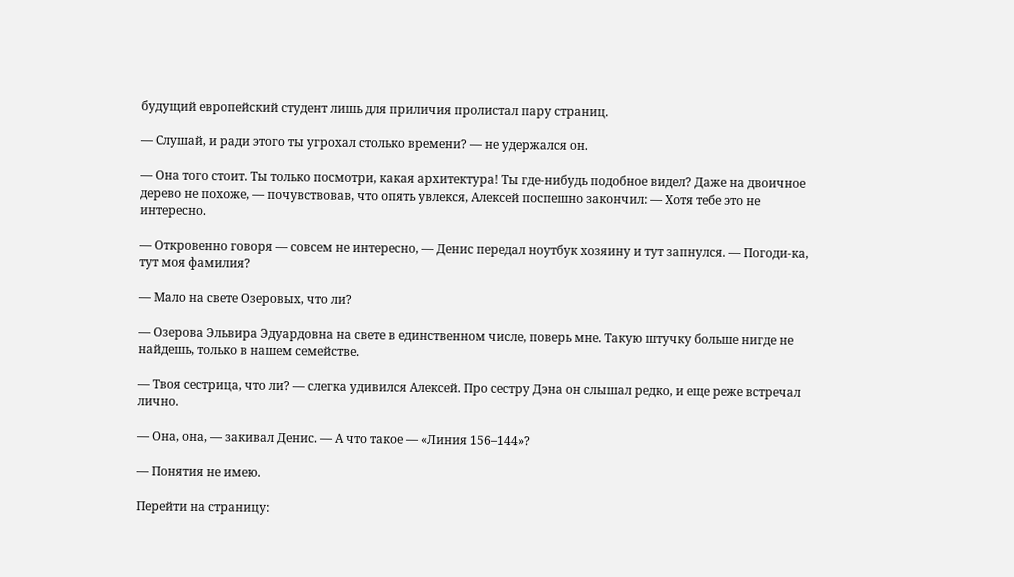будущий европейский студент лишь для приличия пролистал пару страниц.

— Слушай, и ради этого ты угрохал столько времени? — не удержался он.

— Она того стоит. Ты только посмотри, какая архитектура! Ты где-нибудь подобное видел? Даже на двоичное дерево не похоже, — почувствовав, что опять увлекся, Алексей поспешно закончил: — Хотя тебе это не интересно.

— Откровенно говоря — совсем не интересно, — Денис передал ноутбук хозяину и тут запнулся. — Погоди-ка, тут моя фамилия?

— Мало на свете Озеровых, что ли?

— Озерова Эльвира Эдуардовна на свете в единственном числе, поверь мне. Такую штучку больше нигде не найдешь, только в нашем семействе.

— Твоя сестрица, что ли? — слегка удивился Алексей. Про сестру Дэна он слышал редко, и еще реже встречал лично.

— Она, она, — закивал Денис. — А что такое — «Линия 156–144»?

— Понятия не имею.

Перейти на страницу: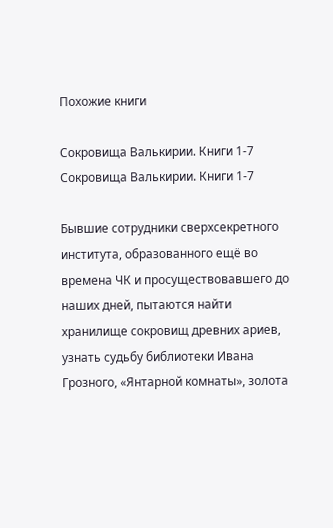Похожие книги

Сокровища Валькирии. Книги 1-7
Сокровища Валькирии. Книги 1-7

Бывшие сотрудники сверхсекретного института, образованного ещё во времена ЧК и просуществовавшего до наших дней, пытаются найти хранилище сокровищ древних ариев, узнать судьбу библиотеки Ивана Грозного, «Янтарной комнаты», золота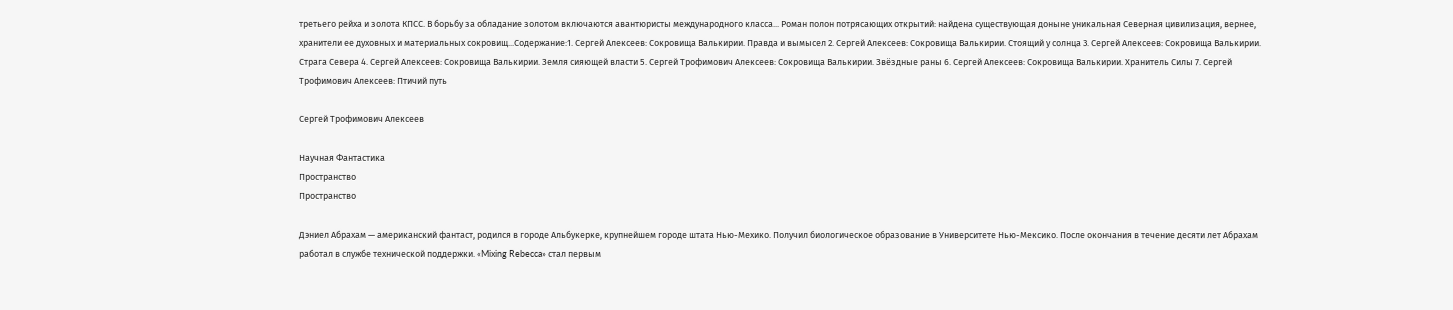третьего рейха и золота КПСС. В борьбу за обладание золотом включаются авантюристы международного класса... Роман полон потрясающих открытий: найдена существующая доныне уникальная Северная цивилизация, вернее, хранители ее духовных и материальных сокровищ...Содержание:1. Сергей Алексеев: Сокровища Валькирии. Правда и вымысел 2. Сергей Алексеев: Сокровища Валькирии. Стоящий у солнца 3. Сергей Алексеев: Сокровища Валькирии. Страга Севера 4. Сергей Алексеев: Сокровища Валькирии. Земля сияющей власти 5. Сергей Трофимович Алексеев: Сокровища Валькирии. Звёздные раны 6. Сергей Алексеев: Сокровища Валькирии. Хранитель Силы 7. Сергей Трофимович Алексеев: Птичий путь

Сергей Трофимович Алексеев

Научная Фантастика
Пространство
Пространство

Дэниел Абрахам — американский фантаст, родился в городе Альбукерке, крупнейшем городе штата Нью-Мехико. Получил биологическое образование в Университете Нью-Мексико. После окончания в течение десяти лет Абрахам работал в службе технической поддержки. «Mixing Rebecca» стал первым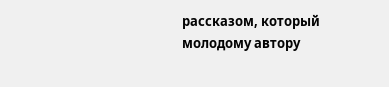рассказом, который молодому автору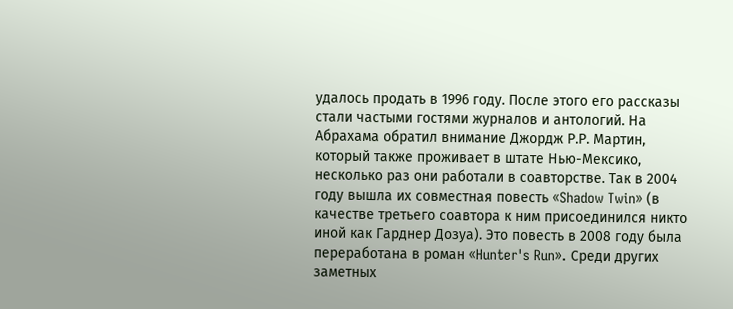удалось продать в 1996 году. После этого его рассказы стали частыми гостями журналов и антологий. На Абрахама обратил внимание Джордж Р.Р. Мартин, который также проживает в штате Нью-Мексико, несколько раз они работали в соавторстве. Так в 2004 году вышла их совместная повесть «Shadow Twin» (в качестве третьего соавтора к ним присоединился никто иной как Гарднер Дозуа). Это повесть в 2008 году была переработана в роман «Hunter's Run». Среди других заметных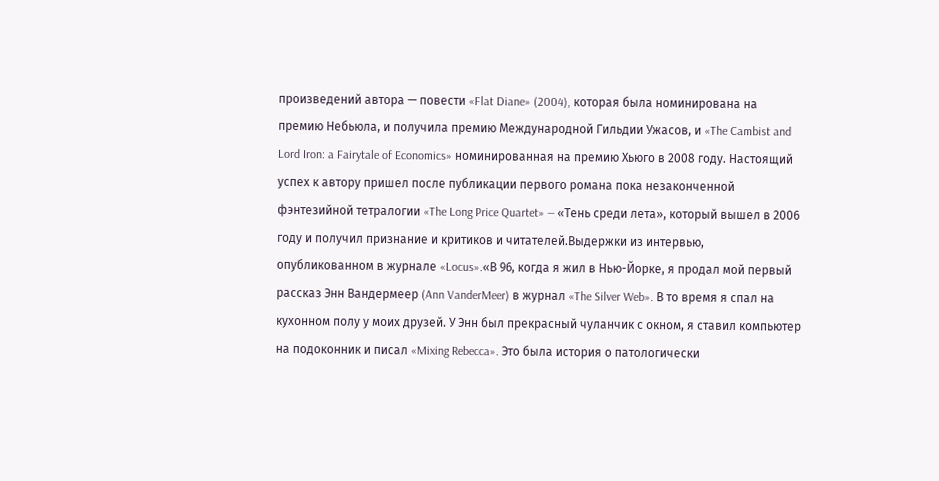произведений автора — повести «Flat Diane» (2004), которая была номинирована на премию Небьюла, и получила премию Международной Гильдии Ужасов, и «The Cambist and Lord Iron: a Fairytale of Economics» номинированная на премию Хьюго в 2008 году. Настоящий успех к автору пришел после публикации первого романа пока незаконченной фэнтезийной тетралогии «The Long Price Quartet» — «Тень среди лета», который вышел в 2006 году и получил признание и критиков и читателей.Выдержки из интервью, опубликованном в журнале «Locus».«В 96, когда я жил в Нью-Йорке, я продал мой первый рассказ Энн Вандермеер (Ann VanderMeer) в журнал «The Silver Web». В то время я спал на кухонном полу у моих друзей. У Энн был прекрасный чуланчик с окном, я ставил компьютер на подоконник и писал «Mixing Rebecca». Это была история о патологически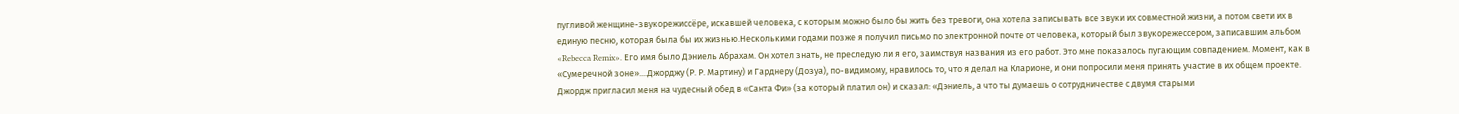пугливой женщине-звукорежиссёре, искавшей человека, с которым можно было бы жить без тревоги, она хотела записывать все звуки их совместной жизни, а потом свети их в единую песню, которая была бы их жизнью.Несколькими годами позже я получил письмо по электронной почте от человека, который был звукорежессером, записавшим альбом «Rebecca Remix». Его имя было Дэниель Абрахам. Он хотел знать, не преследую ли я его, заимствуя названия из его работ. Это мне показалось пугающим совпадением. Момент, как в «Сумеречной зоне»....Джорджу (Р. Р. Мартину) и Гарднеру (Дозуа), по-видимому, нравилось то, что я делал на Кларионе, и они попросили меня принять участие в их общем проекте. Джордж пригласил меня на чудесный обед в «Санта Фи» (за который платил он) и сказал: «Дэниель, а что ты думаешь о сотрудничестве с двумя старыми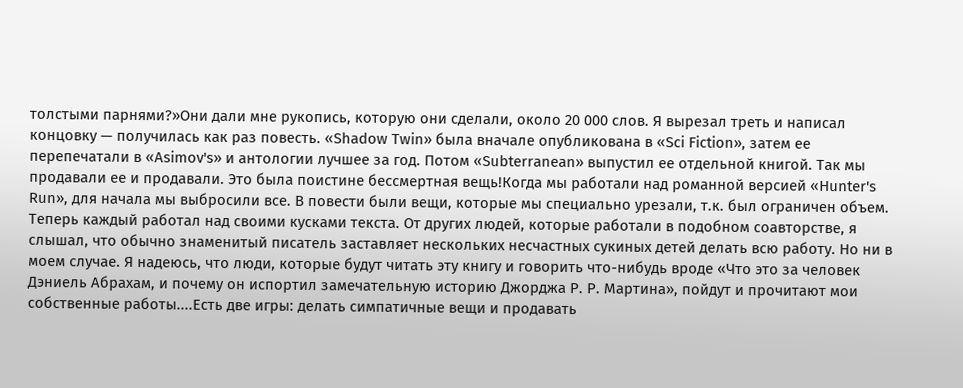толстыми парнями?»Они дали мне рукопись, которую они сделали, около 20 000 слов. Я вырезал треть и написал концовку — получилась как раз повесть. «Shadow Twin» была вначале опубликована в «Sci Fiction», затем ее перепечатали в «Asimov's» и антологии лучшее за год. Потом «Subterranean» выпустил ее отдельной книгой. Так мы продавали ее и продавали. Это была поистине бессмертная вещь!Когда мы работали над романной версией «Hunter's Run», для начала мы выбросили все. В повести были вещи, которые мы специально урезали, т.к. был ограничен объем. Теперь каждый работал над своими кусками текста. От других людей, которые работали в подобном соавторстве, я слышал, что обычно знаменитый писатель заставляет нескольких несчастных сукиных детей делать всю работу. Но ни в моем случае. Я надеюсь, что люди, которые будут читать эту книгу и говорить что-нибудь вроде «Что это за человек Дэниель Абрахам, и почему он испортил замечательную историю Джорджа Р. Р. Мартина», пойдут и прочитают мои собственные работы....Есть две игры: делать симпатичные вещи и продавать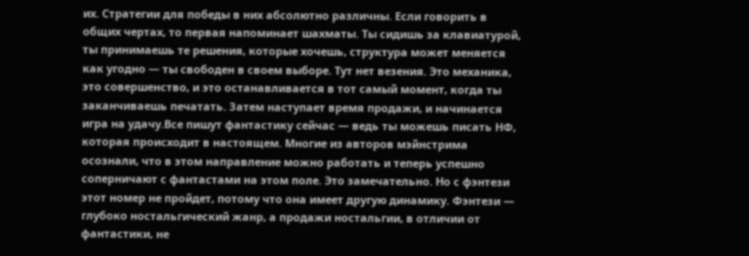их. Стратегии для победы в них абсолютно различны. Если говорить в общих чертах, то первая напоминает шахматы. Ты сидишь за клавиатурой, ты принимаешь те решения, которые хочешь, структура может меняется как угодно — ты свободен в своем выборе. Тут нет везения. Это механика, это совершенство, и это останавливается в тот самый момент, когда ты заканчиваешь печатать. Затем наступает время продажи, и начинается игра на удачу.Все пишут фантастику сейчас — ведь ты можешь писать НФ, которая происходит в настоящем. Многие из авторов мэйнстрима осознали, что в этом направление можно работать и теперь успешно соперничают с фантастами на этом поле. Это замечательно. Но с фэнтези этот номер не пройдет, потому что она имеет другую динамику. Фэнтези — глубоко ностальгический жанр, а продажи ностальгии, в отличии от фантастики, не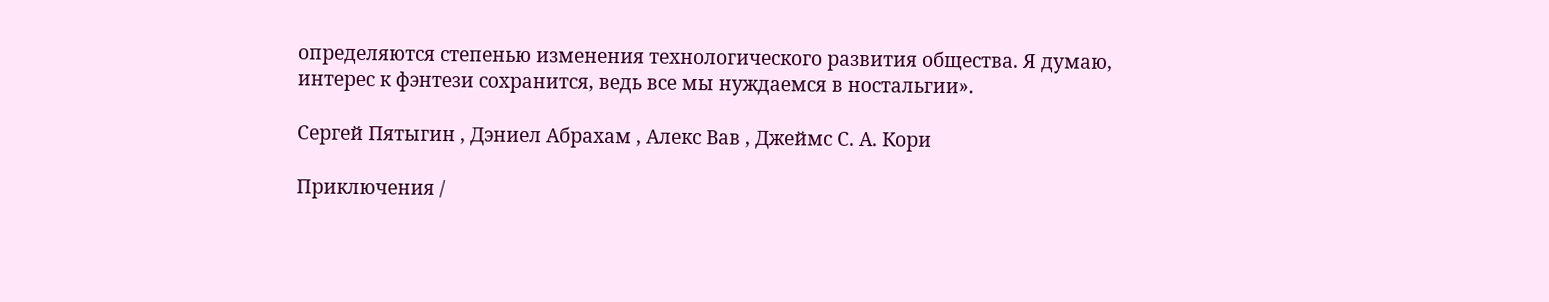определяются степенью изменения технологического развития общества. Я думаю, интерес к фэнтези сохранится, ведь все мы нуждаемся в ностальгии».

Сергей Пятыгин , Дэниел Абрахам , Алекс Вав , Джеймс С. А. Кори

Приключения /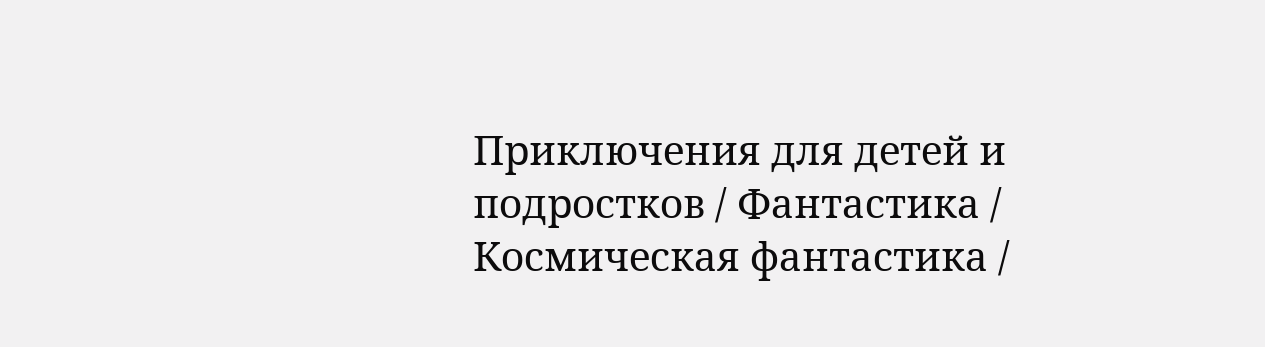Приключения для детей и подростков / Фантастика / Космическая фантастика /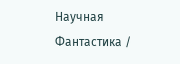Научная Фантастика /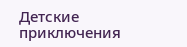Детские приключения